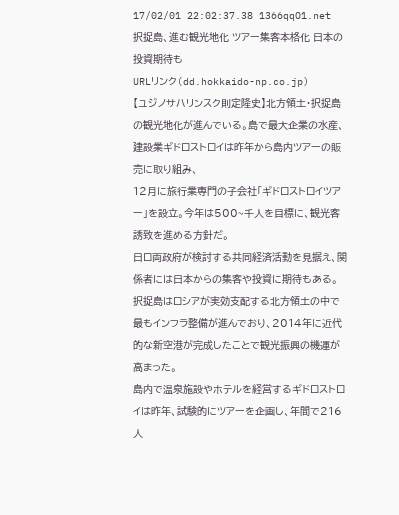17/02/01 22:02:37.38 1366qqO1.net
択捉島、進む観光地化 ツアー集客本格化 日本の投資期待も
URLリンク(dd.hokkaido-np.co.jp)
【ユジノサハリンスク則定隆史】北方領土・択捉島の観光地化が進んでいる。島で最大企業の水産、建設業ギドロストロイは昨年から島内ツアーの販売に取り組み、
12月に旅行業専門の子会社「ギドロストロイツアー」を設立。今年は500~千人を目標に、観光客誘致を進める方針だ。
日ロ両政府が検討する共同経済活動を見据え、関係者には日本からの集客や投資に期待もある。
択捉島はロシアが実効支配する北方領土の中で最もインフラ整備が進んでおり、2014年に近代的な新空港が完成したことで観光振興の機運が高まった。
島内で温泉施設やホテルを経営するギドロストロイは昨年、試験的にツアーを企画し、年間で216人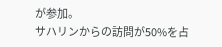が参加。
サハリンからの訪問が50%を占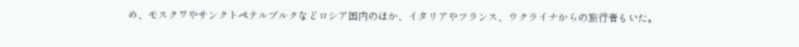め、モスクワやサンクトペテルブルクなどロシア国内のほか、イタリアやフランス、ウクライナからの旅行者もいた。